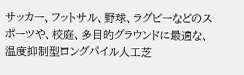サッカー、フットサル、野球、ラグビーなどのスポーツや、校庭、多目的グラウンドに最適な、温度抑制型ロングパイル人工芝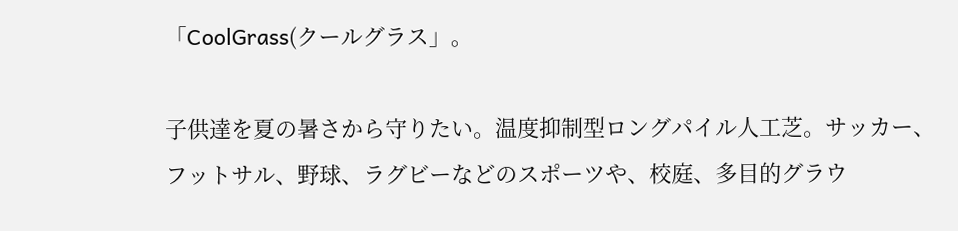「CoolGrass(クールグラス」。

子供達を夏の暑さから守りたい。温度抑制型ロングパイル人工芝。サッカー、フットサル、野球、ラグビーなどのスポーツや、校庭、多目的グラウ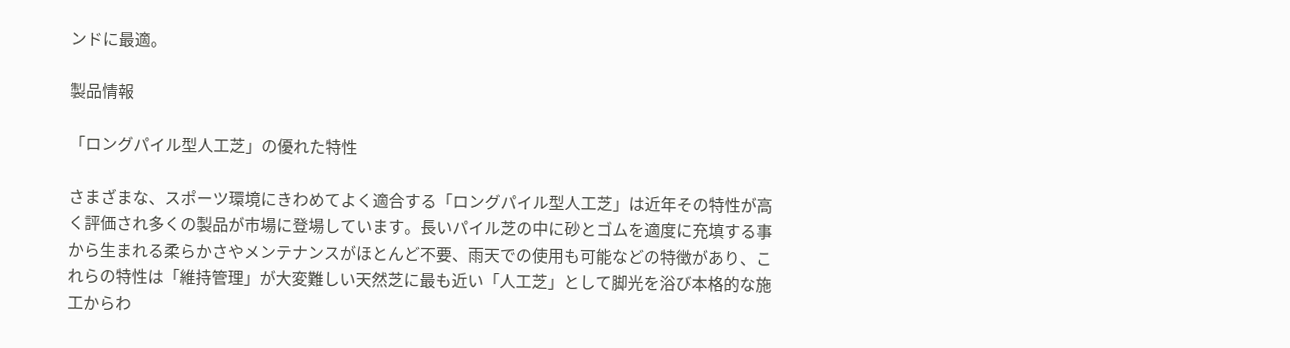ンドに最適。

製品情報

「ロングパイル型人工芝」の優れた特性

さまざまな、スポーツ環境にきわめてよく適合する「ロングパイル型人工芝」は近年その特性が高く評価され多くの製品が市場に登場しています。長いパイル芝の中に砂とゴムを適度に充填する事から生まれる柔らかさやメンテナンスがほとんど不要、雨天での使用も可能などの特徴があり、これらの特性は「維持管理」が大変難しい天然芝に最も近い「人工芝」として脚光を浴び本格的な施工からわ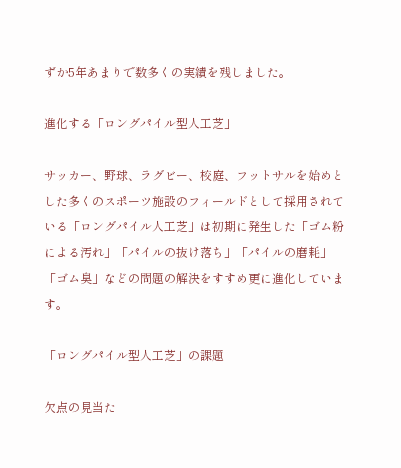ずか5年あまりで数多くの実績を残しました。

進化する「ロングパイル型人工芝」

サッカー、野球、ラグビー、校庭、フットサルを始めとした多くのスポーツ施設のフィールドとして採用されている「ロングパイル人工芝」は初期に発生した「ゴム粉による汚れ」「パイルの抜け落ち」「パイルの磨耗」「ゴム臭」などの問題の解決をすすめ更に進化しています。

「ロングパイル型人工芝」の課題

欠点の見当た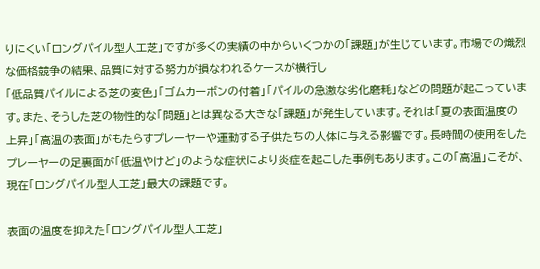りにくい「ロングパイル型人工芝」ですが多くの実績の中からいくつかの「課題」が生じています。市場での熾烈な価格競争の結果、品質に対する努力が損なわれるケースが横行し
「低品質パイルによる芝の変色」「ゴムカーボンの付着」「パイルの急激な劣化磨耗」などの問題が起こっています。また、そうした芝の物性的な「問題」とは異なる大きな「課題」が発生しています。それは「夏の表面温度の上昇」「高温の表面」がもたらすプレーヤーや運動する子供たちの人体に与える影響です。長時間の使用をしたプレーヤーの足裏面が「低温やけど」のような症状により炎症を起こした事例もあります。この「高温」こそが、現在「ロングパイル型人工芝」最大の課題です。

表面の温度を抑えた「ロングパイル型人工芝」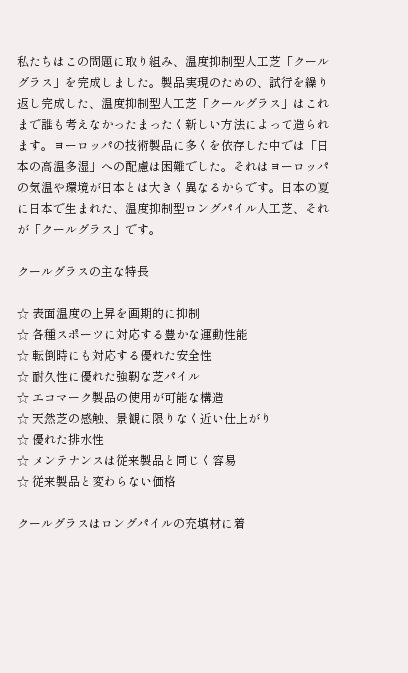私たちはこの問題に取り組み、温度抑制型人工芝「クールグラス」を完成しました。製品実現のための、試行を繰り返し完成した、温度抑制型人工芝「クールグラス」はこれまで誰も考えなかったまったく新しい方法によって造られます。ヨーロッパの技術製品に多くを依存した中では「日本の高温多湿」への配慮は困難でした。それはヨーロッパの気温や環境が日本とは大きく異なるからです。日本の夏に日本で生まれた、温度抑制型ロングパイル人工芝、それが「クールグラス」です。

クールグラスの主な特長

☆ 表面温度の上昇を画期的に抑制
☆ 各種スポーツに対応する豊かな運動性能
☆ 転倒時にも対応する優れた安全性
☆ 耐久性に優れた強靭な芝パイル
☆ エコマーク製品の使用が可能な構造
☆ 天然芝の感触、景観に限りなく近い仕上がり
☆ 優れた排水性
☆ メンテナンスは従来製品と同じく容易
☆ 従来製品と変わらない価格

クールグラスはロングパイルの充填材に着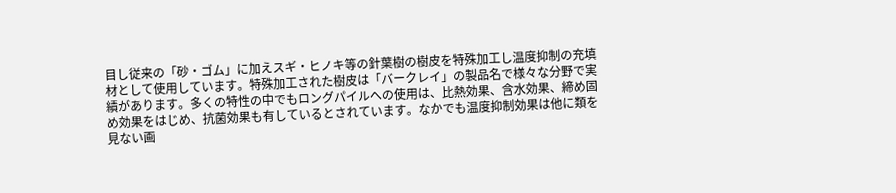目し従来の「砂・ゴム」に加えスギ・ヒノキ等の針葉樹の樹皮を特殊加工し温度抑制の充填材として使用しています。特殊加工された樹皮は「バークレイ」の製品名で様々な分野で実績があります。多くの特性の中でもロングパイルへの使用は、比熱効果、含水効果、締め固め効果をはじめ、抗菌効果も有しているとされています。なかでも温度抑制効果は他に類を見ない画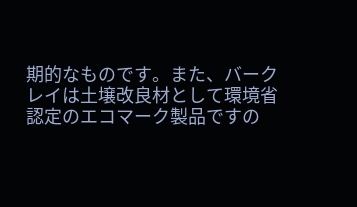期的なものです。また、バークレイは土壌改良材として環境省認定のエコマーク製品ですの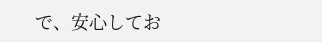で、安心してお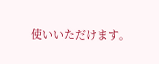使いいただけます。